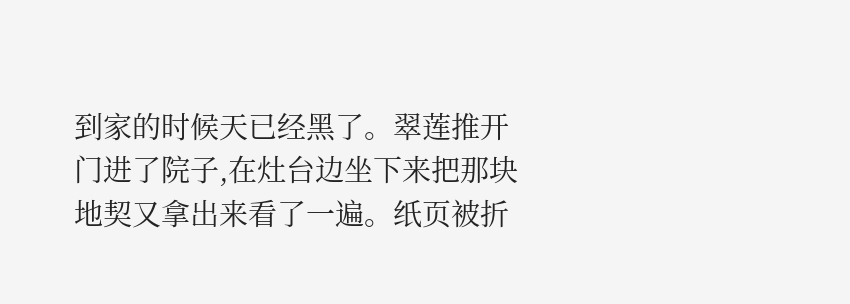到家的时候天已经黑了。翠莲推开门进了院子,在灶台边坐下来把那块地契又拿出来看了一遍。纸页被折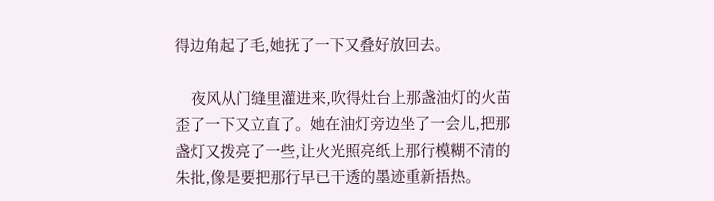得边角起了毛,她抚了一下又叠好放回去。

    夜风从门缝里灌进来,吹得灶台上那盏油灯的火苗歪了一下又立直了。她在油灯旁边坐了一会儿,把那盏灯又拨亮了一些,让火光照亮纸上那行模糊不清的朱批,像是要把那行早已干透的墨迹重新捂热。